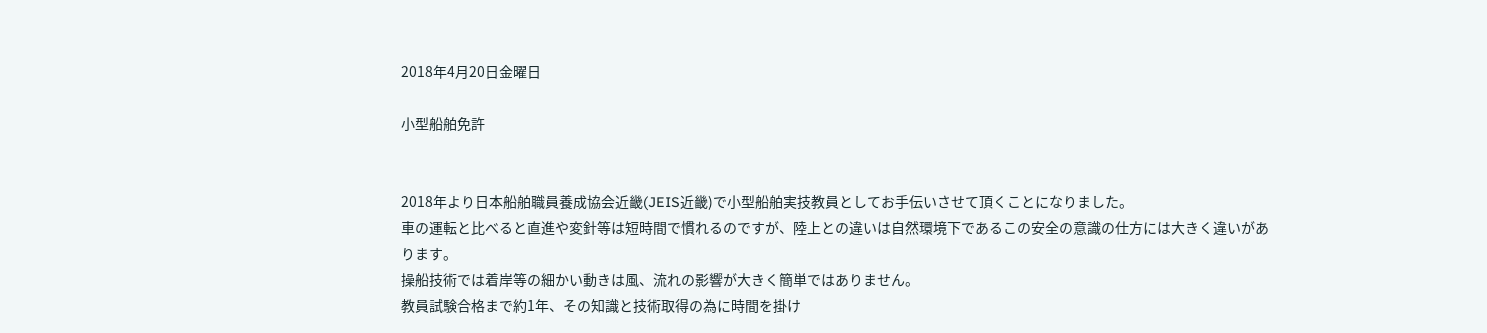2018年4月20日金曜日

小型船舶免許


2018年より日本船舶職員養成協会近畿(JEIS近畿)で小型船舶実技教員としてお手伝いさせて頂くことになりました。
車の運転と比べると直進や変針等は短時間で慣れるのですが、陸上との違いは自然環境下であるこの安全の意識の仕方には大きく違いがあります。
操船技術では着岸等の細かい動きは風、流れの影響が大きく簡単ではありません。
教員試験合格まで約1年、その知識と技術取得の為に時間を掛け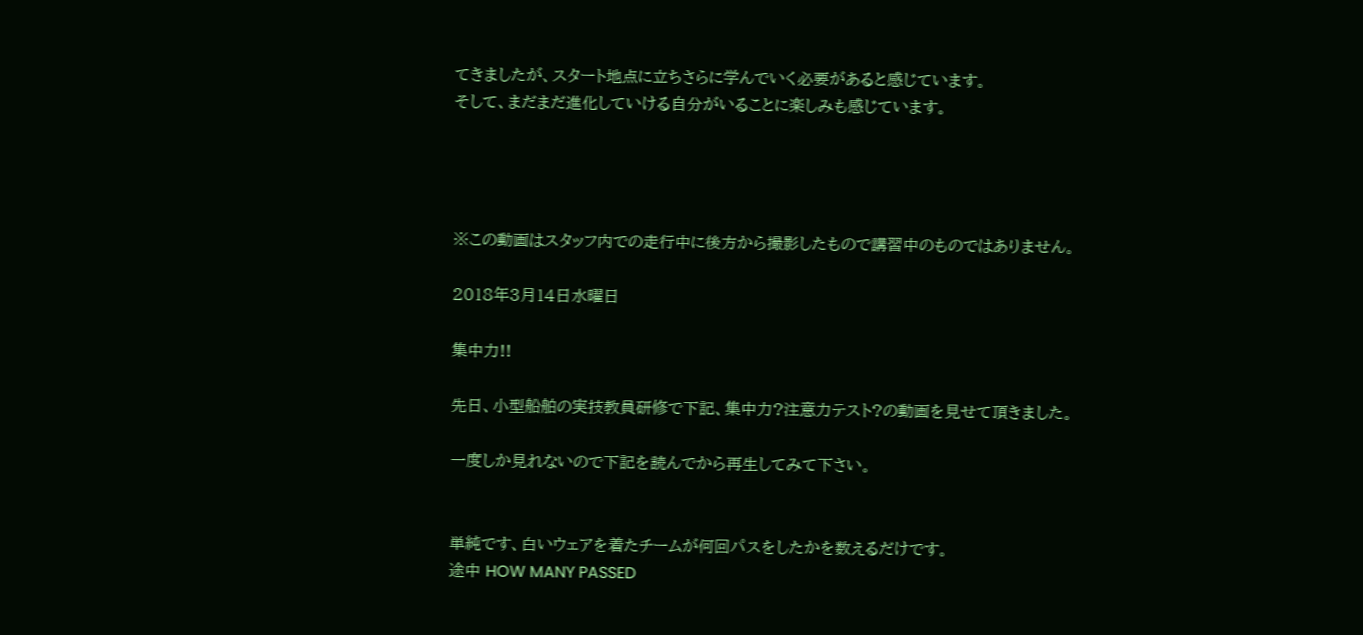てきましたが、スタート地点に立ちさらに学んでいく必要があると感じています。
そして、まだまだ進化していける自分がいることに楽しみも感じています。




※この動画はスタッフ内での走行中に後方から撮影したもので講習中のものではありません。

2018年3月14日水曜日

集中力!!

先日、小型船舶の実技教員研修で下記、集中力?注意力テスト?の動画を見せて頂きました。

一度しか見れないので下記を読んでから再生してみて下さい。


単純です、白いウェアを着たチームが何回パスをしたかを数えるだけです。
途中 HOW MANY PASSED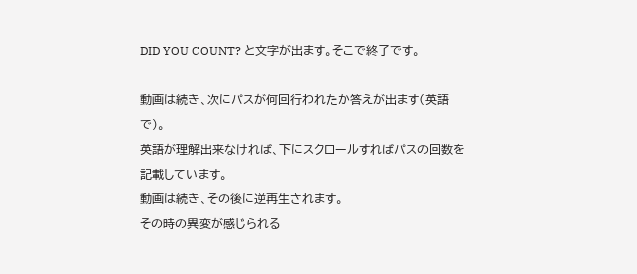DID YOU COUNT? と文字が出ます。そこで終了です。

動画は続き、次にパスが何回行われたか答えが出ます(英語で)。
英語が理解出来なければ、下にスクロールすればパスの回数を記載しています。
動画は続き、その後に逆再生されます。
その時の異変が感じられる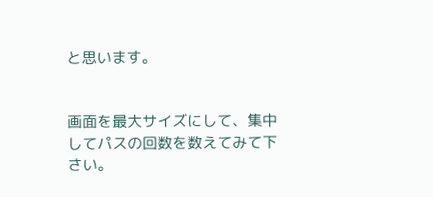と思います。


画面を最大サイズにして、集中してパスの回数を数えてみて下さい。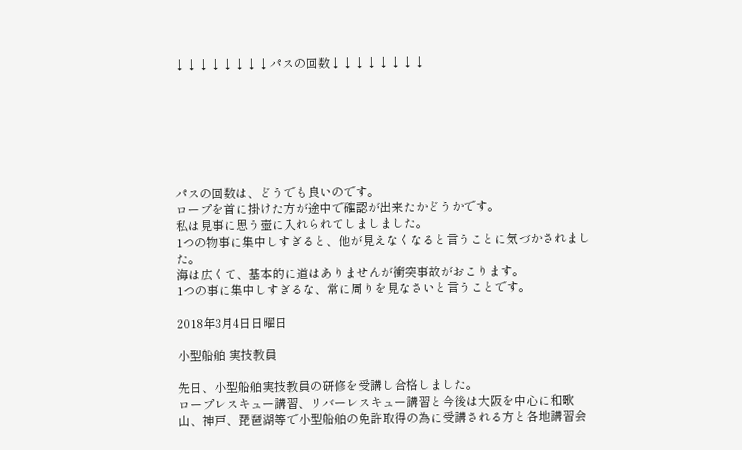↓↓↓↓↓↓↓↓パスの回数↓↓↓↓↓↓↓↓







パスの回数は、どうでも良いのです。
ロープを首に掛けた方が途中で確認が出来たかどうかです。
私は見事に思う壺に入れられてしましました。
1つの物事に集中しすぎると、他が見えなくなると言うことに気づかされました。
海は広くて、基本的に道はありませんが衝突事故がおこります。
1つの事に集中しすぎるな、常に周りを見なさいと言うことです。

2018年3月4日日曜日

小型船舶 実技教員

先日、小型船舶実技教員の研修を受講し合格しました。
ロープレスキュー講習、リバーレスキュー講習と今後は大阪を中心に和歌山、神戸、琵琶湖等で小型船舶の免許取得の為に受講される方と各地講習会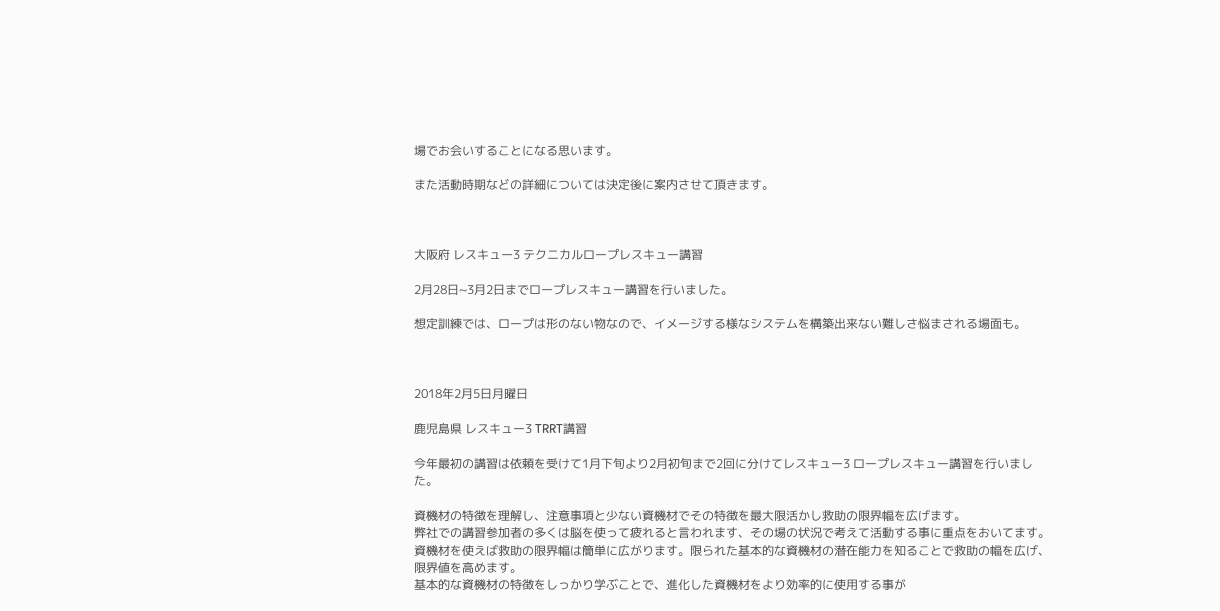場でお会いすることになる思います。

また活動時期などの詳細については決定後に案内させて頂きます。



大阪府 レスキュー3 テクニカルロープレスキュー講習

2月28日~3月2日までロープレスキュー講習を行いました。

想定訓練では、ロープは形のない物なので、イメージする様なシステムを構築出来ない難しさ悩まされる場面も。



2018年2月5日月曜日

鹿児島県 レスキュー3 TRRT講習

今年最初の講習は依頼を受けて1月下旬より2月初旬まで2回に分けてレスキュー3 ロープレスキュー講習を行いました。

資機材の特徴を理解し、注意事項と少ない資機材でその特徴を最大限活かし救助の限界幅を広げます。
弊社での講習参加者の多くは脳を使って疲れると言われます、その場の状況で考えて活動する事に重点をおいてます。
資機材を使えば救助の限界幅は簡単に広がります。限られた基本的な資機材の潜在能力を知ることで救助の幅を広げ、限界値を高めます。
基本的な資機材の特徴をしっかり学ぶことで、進化した資機材をより効率的に使用する事が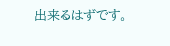出来るはずです。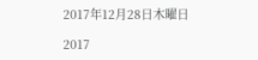2017年12月28日木曜日

2017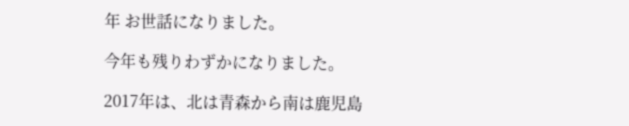年 お世話になりました。

今年も残りわずかになりました。

2017年は、北は青森から南は鹿児島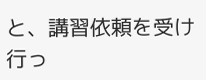と、講習依頼を受け行っ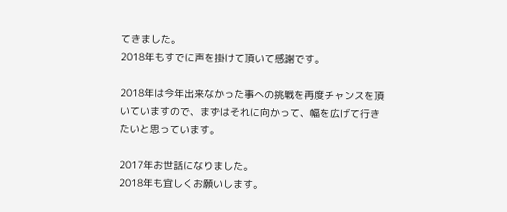てきました。
2018年もすでに声を掛けて頂いて感謝です。

2018年は今年出来なかった事への挑戦を再度チャンスを頂いていますので、まずはそれに向かって、幅を広げて行きたいと思っています。

2017年お世話になりました。
2018年も宜しくお願いします。